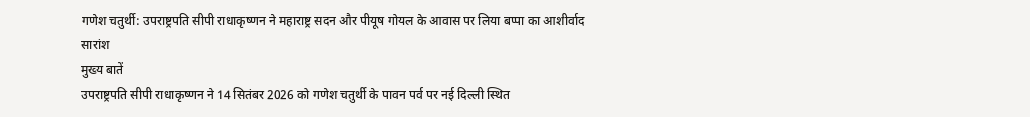गणेश चतुर्थी: उपराष्ट्रपति सीपी राधाकृष्णन ने महाराष्ट्र सदन और पीयूष गोयल के आवास पर लिया बप्पा का आशीर्वाद
सारांश
मुख्य बातें
उपराष्ट्रपति सीपी राधाकृष्णन ने 14 सितंबर 2026 को गणेश चतुर्थी के पावन पर्व पर नई दिल्ली स्थित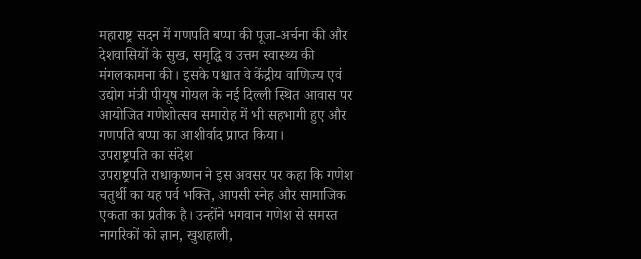महाराष्ट्र सदन में गणपति बप्पा की पूजा-अर्चना की और देशवासियों के सुख, समृद्धि व उत्तम स्वास्थ्य की मंगलकामना की। इसके पश्चात वे केंद्रीय वाणिज्य एवं उद्योग मंत्री पीयूष गोयल के नई दिल्ली स्थित आवास पर आयोजित गणेशोत्सव समारोह में भी सहभागी हुए और गणपति बप्पा का आशीर्वाद प्राप्त किया।
उपराष्ट्रपति का संदेश
उपराष्ट्रपति राधाकृष्णन ने इस अवसर पर कहा कि गणेश चतुर्थी का यह पर्व भक्ति, आपसी स्नेह और सामाजिक एकता का प्रतीक है। उन्होंने भगवान गणेश से समस्त नागरिकों को ज्ञान, खुशहाली,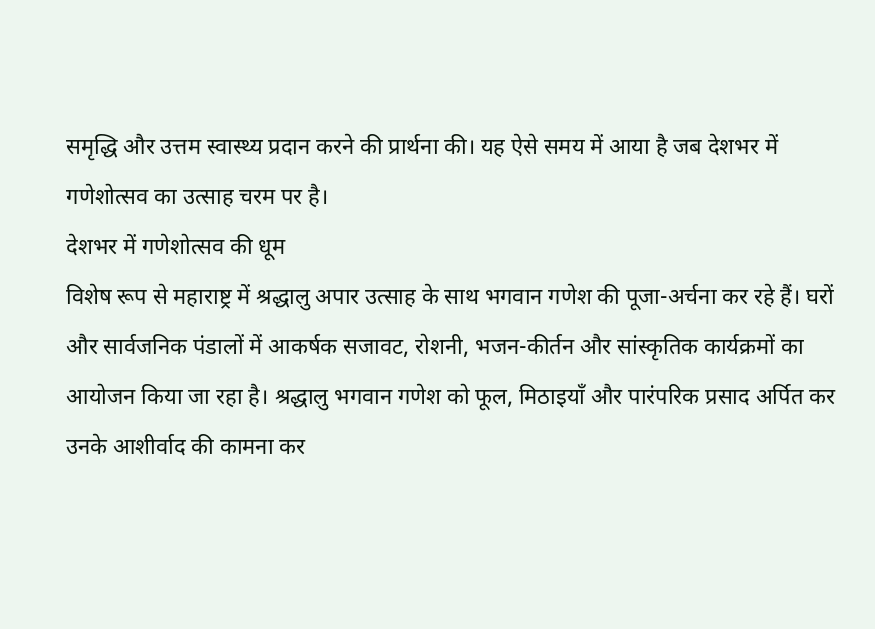समृद्धि और उत्तम स्वास्थ्य प्रदान करने की प्रार्थना की। यह ऐसे समय में आया है जब देशभर में गणेशोत्सव का उत्साह चरम पर है।
देशभर में गणेशोत्सव की धूम
विशेष रूप से महाराष्ट्र में श्रद्धालु अपार उत्साह के साथ भगवान गणेश की पूजा-अर्चना कर रहे हैं। घरों और सार्वजनिक पंडालों में आकर्षक सजावट, रोशनी, भजन-कीर्तन और सांस्कृतिक कार्यक्रमों का आयोजन किया जा रहा है। श्रद्धालु भगवान गणेश को फूल, मिठाइयाँ और पारंपरिक प्रसाद अर्पित कर उनके आशीर्वाद की कामना कर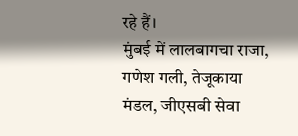रहे हैं।
मुंबई में लालबागचा राजा, गणेश गली, तेजूकाया मंडल, जीएसबी सेवा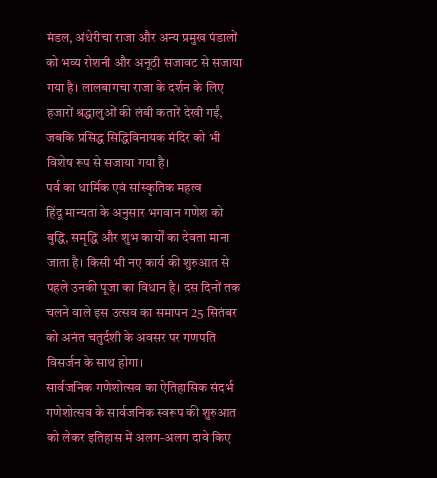मंडल, अंधेरीचा राजा और अन्य प्रमुख पंडालों को भव्य रोशनी और अनूठी सजावट से सजाया गया है। लालबागचा राजा के दर्शन के लिए हजारों श्रद्धालुओं की लंबी कतारें देखी गईं, जबकि प्रसिद्ध सिद्धिविनायक मंदिर को भी विशेष रूप से सजाया गया है।
पर्व का धार्मिक एवं सांस्कृतिक महत्व
हिंदू मान्यता के अनुसार भगवान गणेश को बुद्धि, समृद्धि और शुभ कार्यों का देवता माना जाता है। किसी भी नए कार्य की शुरुआत से पहले उनकी पूजा का विधान है। दस दिनों तक चलने वाले इस उत्सव का समापन 25 सितंबर को अनंत चतुर्दशी के अवसर पर गणपति विसर्जन के साथ होगा।
सार्वजनिक गणेशोत्सव का ऐतिहासिक संदर्भ
गणेशोत्सव के सार्वजनिक स्वरूप की शुरुआत को लेकर इतिहास में अलग-अलग दावे किए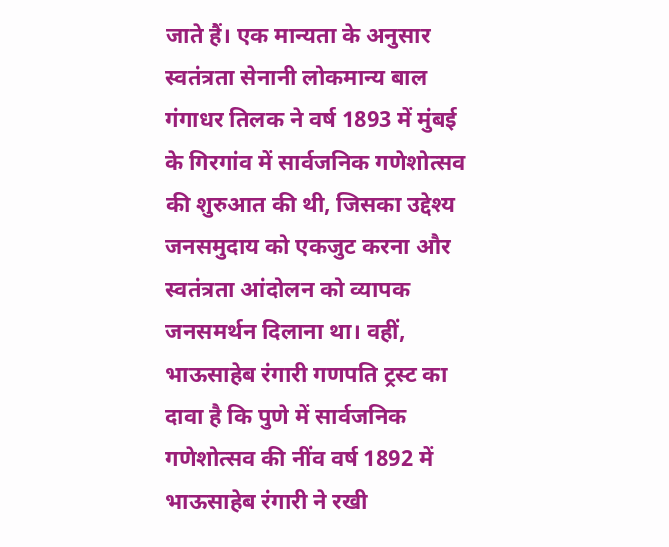जाते हैं। एक मान्यता के अनुसार स्वतंत्रता सेनानी लोकमान्य बाल गंगाधर तिलक ने वर्ष 1893 में मुंबई के गिरगांव में सार्वजनिक गणेशोत्सव की शुरुआत की थी, जिसका उद्देश्य जनसमुदाय को एकजुट करना और स्वतंत्रता आंदोलन को व्यापक जनसमर्थन दिलाना था। वहीं, भाऊसाहेब रंगारी गणपति ट्रस्ट का दावा है कि पुणे में सार्वजनिक गणेशोत्सव की नींव वर्ष 1892 में भाऊसाहेब रंगारी ने रखी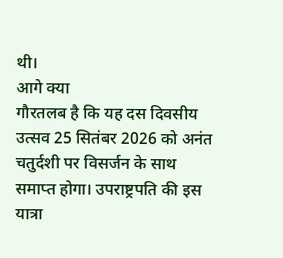थी।
आगे क्या
गौरतलब है कि यह दस दिवसीय उत्सव 25 सितंबर 2026 को अनंत चतुर्दशी पर विसर्जन के साथ समाप्त होगा। उपराष्ट्रपति की इस यात्रा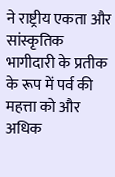ने राष्ट्रीय एकता और सांस्कृतिक भागीदारी के प्रतीक के रूप में पर्व की महत्ता को और अधिक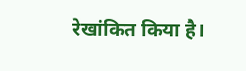रेखांकित किया है।